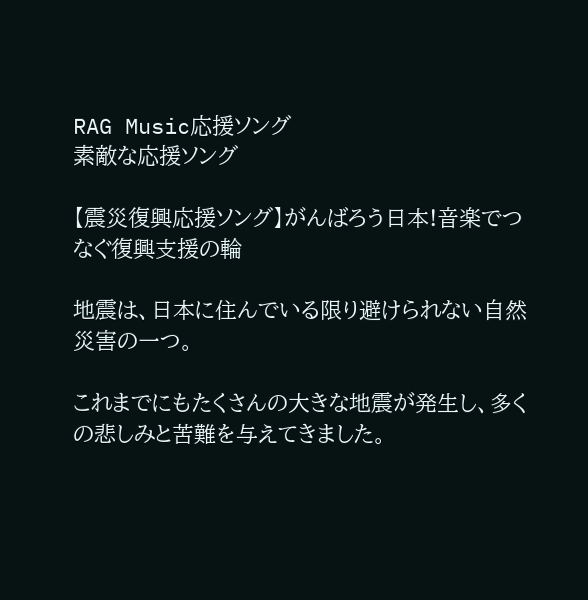RAG Music応援ソング
素敵な応援ソング

【震災復興応援ソング】がんばろう日本!音楽でつなぐ復興支援の輪

地震は、日本に住んでいる限り避けられない自然災害の一つ。

これまでにもたくさんの大きな地震が発生し、多くの悲しみと苦難を与えてきました。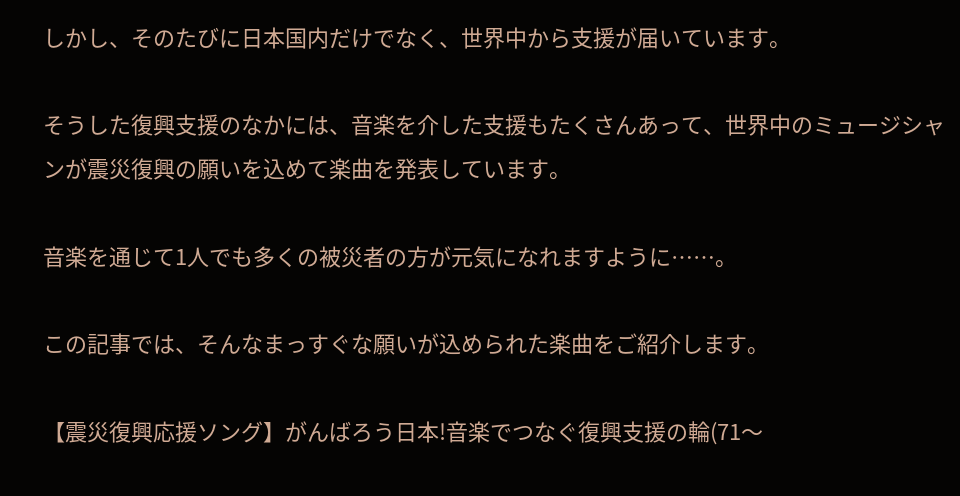しかし、そのたびに日本国内だけでなく、世界中から支援が届いています。

そうした復興支援のなかには、音楽を介した支援もたくさんあって、世界中のミュージシャンが震災復興の願いを込めて楽曲を発表しています。

音楽を通じて1人でも多くの被災者の方が元気になれますように……。

この記事では、そんなまっすぐな願いが込められた楽曲をご紹介します。

【震災復興応援ソング】がんばろう日本!音楽でつなぐ復興支援の輪(71〜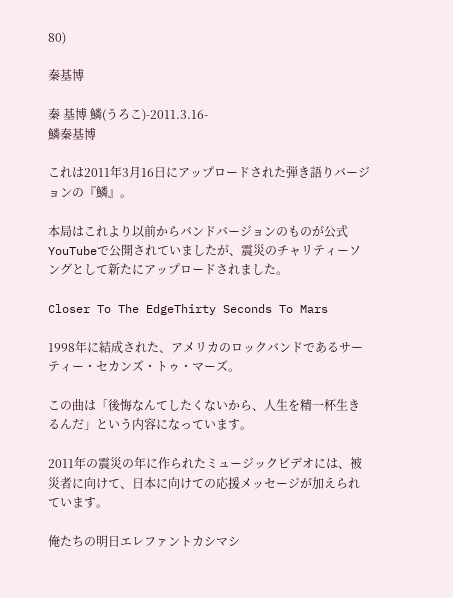80)

秦基博

秦 基博 鱗(うろこ)-2011.3.16-
鱗秦基博

これは2011年3月16日にアップロードされた弾き語りバージョンの『鱗』。

本局はこれより以前からバンドバージョンのものが公式YouTubeで公開されていましたが、震災のチャリティーソングとして新たにアップロードされました。

Closer To The EdgeThirty Seconds To Mars

1998年に結成された、アメリカのロックバンドであるサーティー・セカンズ・トゥ・マーズ。

この曲は「後悔なんてしたくないから、人生を精一杯生きるんだ」という内容になっています。

2011年の震災の年に作られたミュージックビデオには、被災者に向けて、日本に向けての応援メッセージが加えられています。

俺たちの明日エレファントカシマシ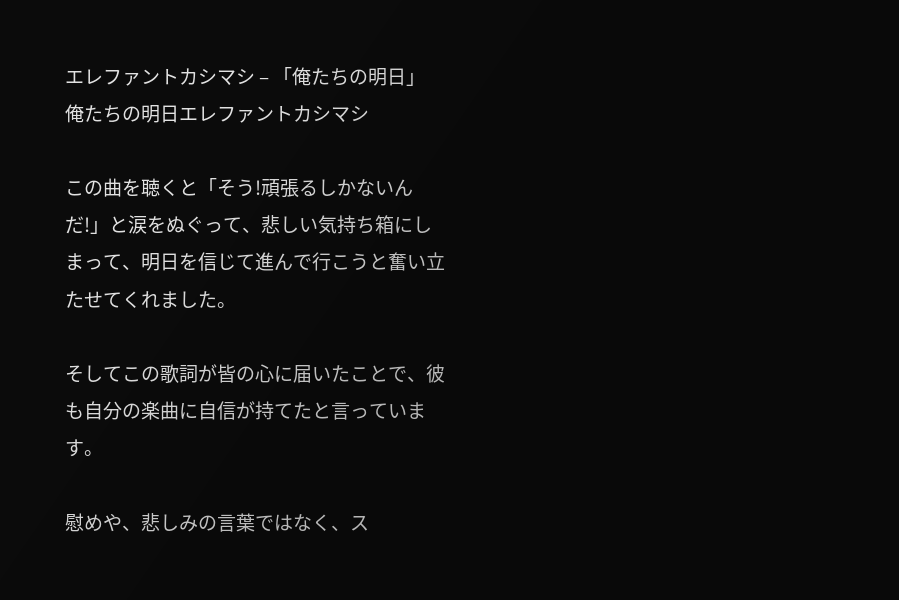エレファントカシマシ – 「俺たちの明日」
俺たちの明日エレファントカシマシ

この曲を聴くと「そう!頑張るしかないんだ!」と涙をぬぐって、悲しい気持ち箱にしまって、明日を信じて進んで行こうと奮い立たせてくれました。

そしてこの歌詞が皆の心に届いたことで、彼も自分の楽曲に自信が持てたと言っています。

慰めや、悲しみの言葉ではなく、ス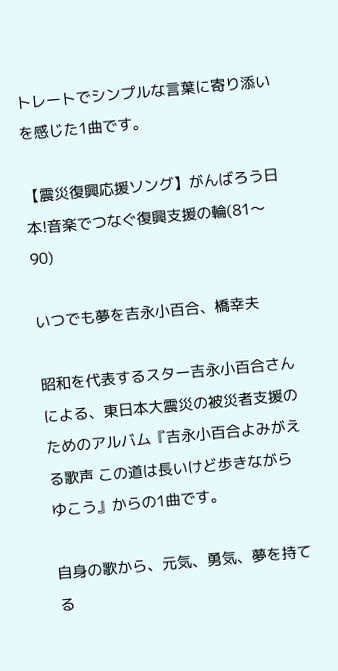トレートでシンプルな言葉に寄り添いを感じた1曲です。

【震災復興応援ソング】がんばろう日本!音楽でつなぐ復興支援の輪(81〜90)

いつでも夢を吉永小百合、橋幸夫

昭和を代表するスター吉永小百合さんによる、東日本大震災の被災者支援のためのアルバム『吉永小百合よみがえる歌声 この道は長いけど歩きながらゆこう』からの1曲です。

自身の歌から、元気、勇気、夢を持てる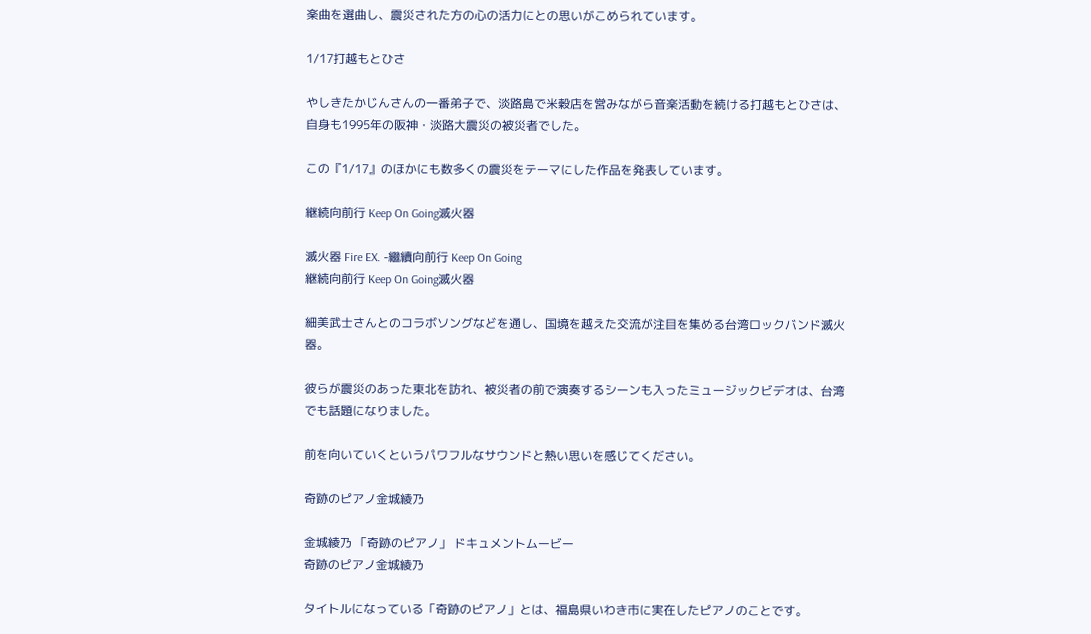楽曲を選曲し、震災された方の心の活力にとの思いがこめられています。

1/17打越もとひさ

やしきたかじんさんの一番弟子で、淡路島で米穀店を営みながら音楽活動を続ける打越もとひさは、自身も1995年の阪神・淡路大震災の被災者でした。

この『1/17』のほかにも数多くの震災をテーマにした作品を発表しています。

継続向前行 Keep On Going滅火器

滅火器 Fire EX. -繼續向前行 Keep On Going
継続向前行 Keep On Going滅火器

細美武士さんとのコラボソングなどを通し、国境を越えた交流が注目を集める台湾ロックバンド滅火器。

彼らが震災のあった東北を訪れ、被災者の前で演奏するシーンも入ったミュージックビデオは、台湾でも話題になりました。

前を向いていくというパワフルなサウンドと熱い思いを感じてください。

奇跡のピアノ金城綾乃

金城綾乃 「奇跡のピアノ」 ドキュメントムービー
奇跡のピアノ金城綾乃

タイトルになっている「奇跡のピアノ」とは、福島県いわき市に実在したピアノのことです。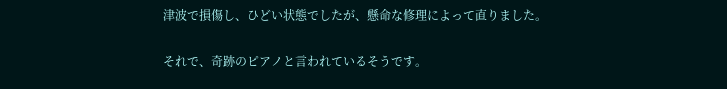津波で損傷し、ひどい状態でしたが、懸命な修理によって直りました。

それで、奇跡のピアノと言われているそうです。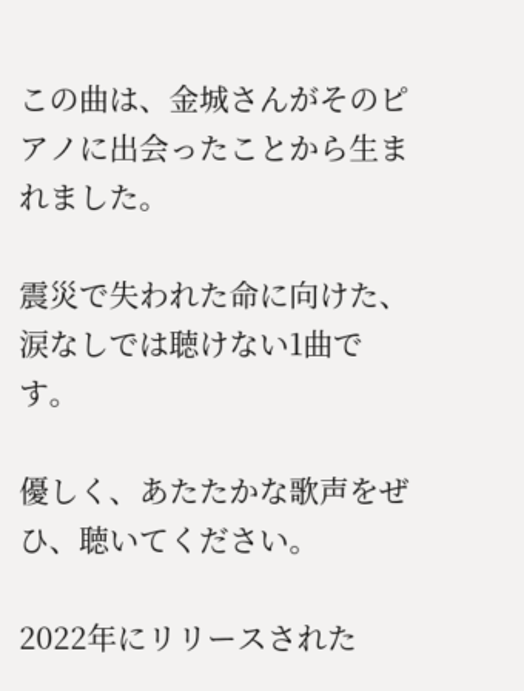この曲は、金城さんがそのピアノに出会ったことから生まれました。

震災で失われた命に向けた、涙なしでは聴けない1曲です。

優しく、あたたかな歌声をぜひ、聴いてください。

2022年にリリースされた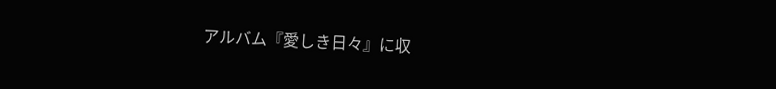アルバム『愛しき日々』に収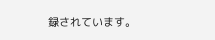録されています。